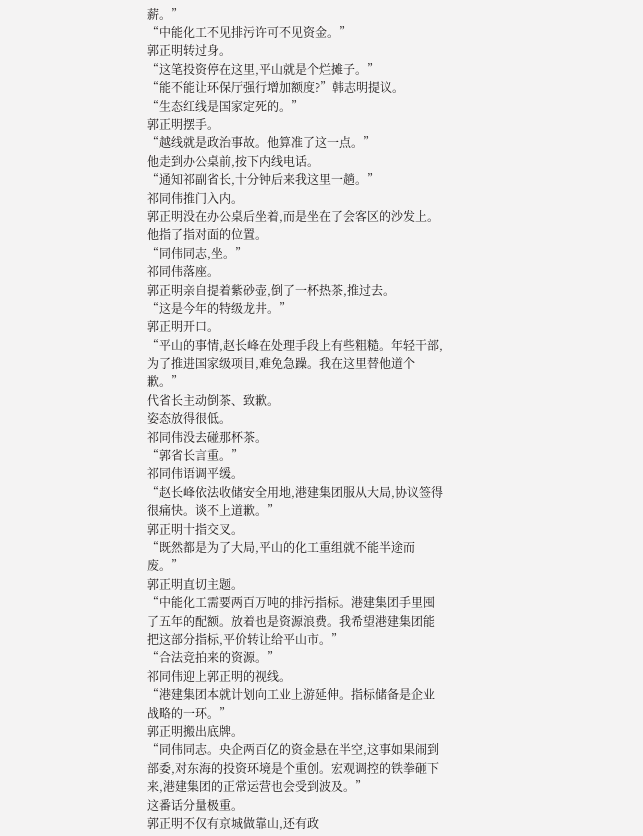薪。”
“中能化工不见排污许可不见资金。”
郭正明转过身。
“这笔投资停在这里,平山就是个烂摊子。”
“能不能让环保厅强行增加额度?”韩志明提议。
“生态红线是国家定死的。”
郭正明摆手。
“越线就是政治事故。他算准了这一点。”
他走到办公桌前,按下内线电话。
“通知祁副省长,十分钟后来我这里一趟。”
祁同伟推门入内。
郭正明没在办公桌后坐着,而是坐在了会客区的沙发上。
他指了指对面的位置。
“同伟同志,坐。”
祁同伟落座。
郭正明亲自提着紫砂壶,倒了一杯热茶,推过去。
“这是今年的特级龙井。”
郭正明开口。
“平山的事情,赵长峰在处理手段上有些粗糙。年轻干部,为了推进国家级项目,难免急躁。我在这里替他道个歉。”
代省长主动倒茶、致歉。
姿态放得很低。
祁同伟没去碰那杯茶。
“郭省长言重。”
祁同伟语调平缓。
“赵长峰依法收储安全用地,港建集团服从大局,协议签得很痛快。谈不上道歉。”
郭正明十指交叉。
“既然都是为了大局,平山的化工重组就不能半途而废。”
郭正明直切主题。
“中能化工需要两百万吨的排污指标。港建集团手里囤了五年的配额。放着也是资源浪费。我希望港建集团能把这部分指标,平价转让给平山市。”
“合法竞拍来的资源。”
祁同伟迎上郭正明的视线。
“港建集团本就计划向工业上游延伸。指标储备是企业战略的一环。”
郭正明搬出底牌。
“同伟同志。央企两百亿的资金悬在半空,这事如果闹到部委,对东海的投资环境是个重创。宏观调控的铁拳砸下来,港建集团的正常运营也会受到波及。”
这番话分量极重。
郭正明不仅有京城做靠山,还有政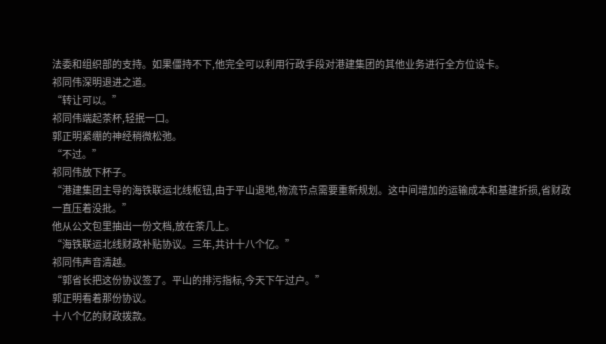法委和组织部的支持。如果僵持不下,他完全可以利用行政手段对港建集团的其他业务进行全方位设卡。
祁同伟深明退进之道。
“转让可以。”
祁同伟端起茶杯,轻抿一口。
郭正明紧绷的神经稍微松弛。
“不过。”
祁同伟放下杯子。
“港建集团主导的海铁联运北线枢钮,由于平山退地,物流节点需要重新规划。这中间增加的运输成本和基建折损,省财政一直压着没批。”
他从公文包里抽出一份文档,放在茶几上。
“海铁联运北线财政补贴协议。三年,共计十八个亿。”
祁同伟声音清越。
“郭省长把这份协议签了。平山的排污指标,今天下午过户。”
郭正明看着那份协议。
十八个亿的财政拨款。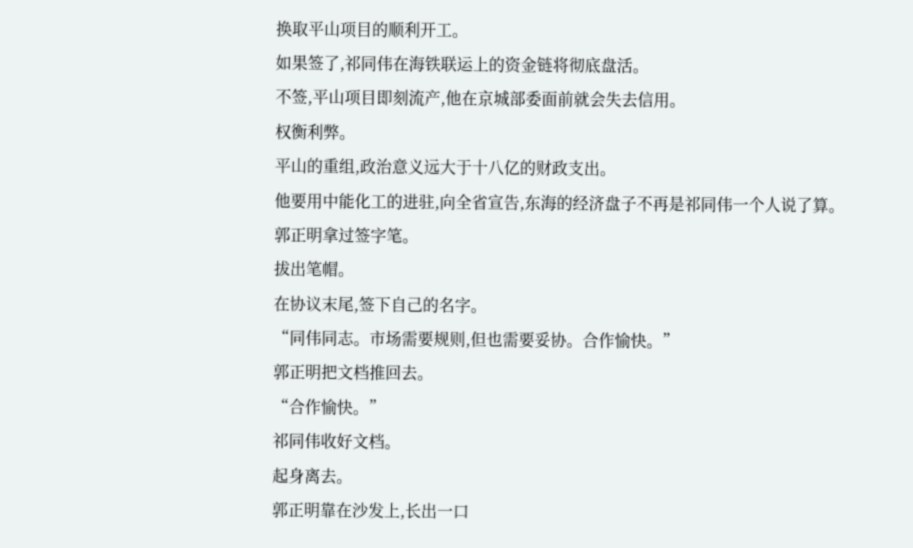换取平山项目的顺利开工。
如果签了,祁同伟在海铁联运上的资金链将彻底盘活。
不签,平山项目即刻流产,他在京城部委面前就会失去信用。
权衡利弊。
平山的重组,政治意义远大于十八亿的财政支出。
他要用中能化工的进驻,向全省宣告,东海的经济盘子不再是祁同伟一个人说了算。
郭正明拿过签字笔。
拔出笔帽。
在协议末尾,签下自己的名字。
“同伟同志。市场需要规则,但也需要妥协。合作愉快。”
郭正明把文档推回去。
“合作愉快。”
祁同伟收好文档。
起身离去。
郭正明靠在沙发上,长出一口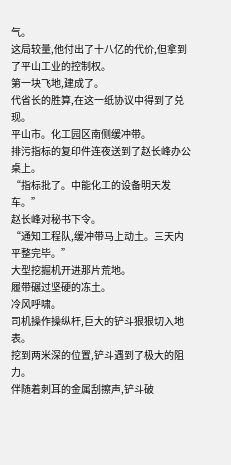气。
这局较量,他付出了十八亿的代价,但拿到了平山工业的控制权。
第一块飞地,建成了。
代省长的胜算,在这一纸协议中得到了兑现。
平山市。化工园区南侧缓冲带。
排污指标的复印件连夜送到了赵长峰办公桌上。
“指标批了。中能化工的设备明天发车。”
赵长峰对秘书下令。
“通知工程队,缓冲带马上动土。三天内平整完毕。”
大型挖掘机开进那片荒地。
履带碾过坚硬的冻土。
冷风呼啸。
司机操作操纵杆,巨大的铲斗狠狠切入地表。
挖到两米深的位置,铲斗遇到了极大的阻力。
伴随着刺耳的金属刮擦声,铲斗破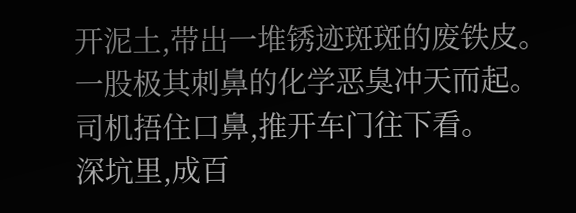开泥土,带出一堆锈迹斑斑的废铁皮。
一股极其刺鼻的化学恶臭冲天而起。
司机捂住口鼻,推开车门往下看。
深坑里,成百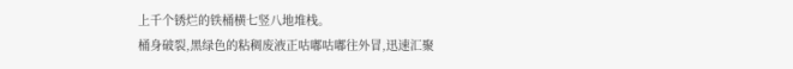上千个锈烂的铁桶横七竖八地堆栈。
桶身破裂,黑绿色的粘稠废液正咕嘟咕嘟往外冒,迅速汇聚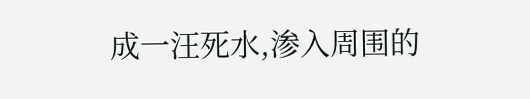成一汪死水,渗入周围的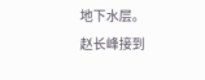地下水层。
赵长峰接到